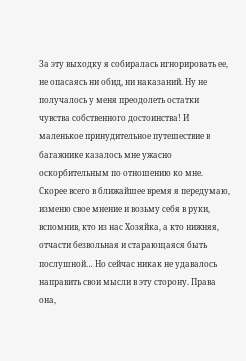За эту выходку я собиралась игнорировать ее, не опасаясь ни обид, ни наказаний. Ну не получалось у меня преодолеть остатки чувства собственного достоинства! И маленькое принудительное путешествие в багажнике казалось мне ужасно оскорбительным по отношению ко мне. Скорее всего в ближайшее время я передумаю, изменю свое мнение и возьму себя в руки, вспомнив, кто из нас Хозяйка, а кто нижняя, отчасти безвольная и старающаяся быть послушной… Но сейчас никак не удавалось направить свои мысли в эту сторону. Права она,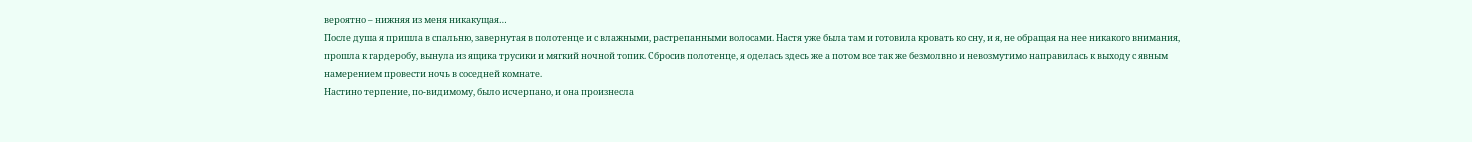вероятно – нижняя из меня никакущая…
После душа я пришла в спальню, завернутая в полотенце и с влажными, растрепанными волосами. Настя уже была там и готовила кровать ко сну, и я, не обращая на нее никакого внимания, прошла к гардеробу, вынула из ящика трусики и мягкий ночной топик. Сбросив полотенце, я оделась здесь же а потом все так же безмолвно и невозмутимо направилась к выходу с явным намерением провести ночь в соседней комнате.
Настино терпение, по-видимому, было исчерпано, и она произнесла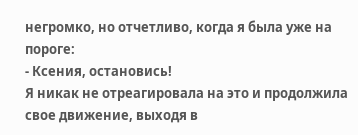негромко, но отчетливо, когда я была уже на пороге:
- Ксения, остановись!
Я никак не отреагировала на это и продолжила свое движение, выходя в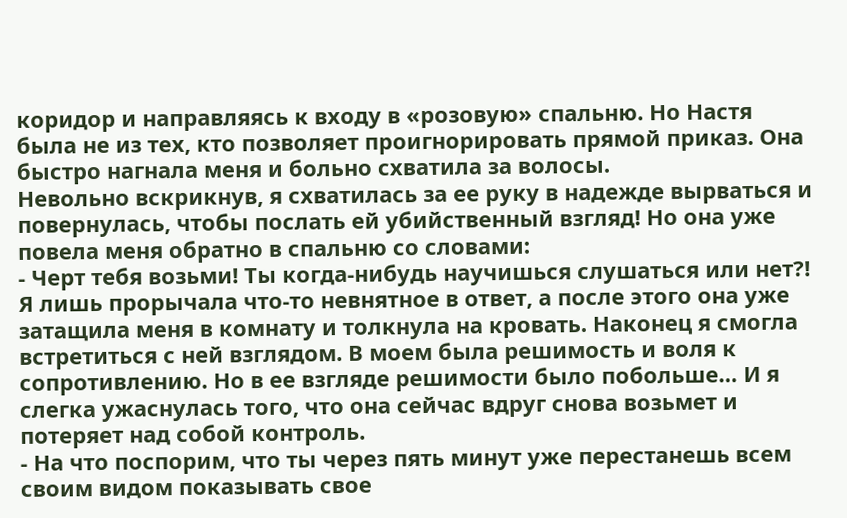коридор и направляясь к входу в «розовую» спальню. Но Настя была не из тех, кто позволяет проигнорировать прямой приказ. Она быстро нагнала меня и больно схватила за волосы.
Невольно вскрикнув, я схватилась за ее руку в надежде вырваться и повернулась, чтобы послать ей убийственный взгляд! Но она уже повела меня обратно в спальню со словами:
- Черт тебя возьми! Ты когда-нибудь научишься слушаться или нет?!
Я лишь прорычала что-то невнятное в ответ, а после этого она уже затащила меня в комнату и толкнула на кровать. Наконец я смогла встретиться с ней взглядом. В моем была решимость и воля к сопротивлению. Но в ее взгляде решимости было побольше… И я слегка ужаснулась того, что она сейчас вдруг снова возьмет и потеряет над собой контроль.
- На что поспорим, что ты через пять минут уже перестанешь всем своим видом показывать свое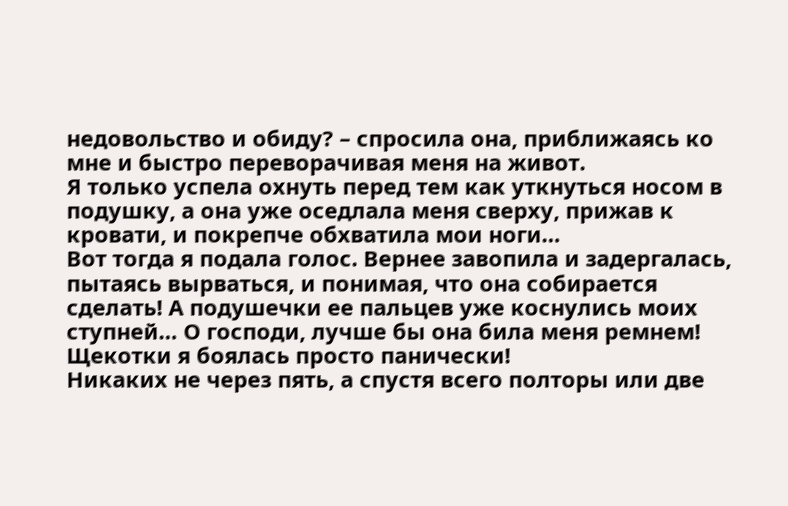недовольство и обиду? – спросила она, приближаясь ко мне и быстро переворачивая меня на живот.
Я только успела охнуть перед тем как уткнуться носом в подушку, а она уже оседлала меня сверху, прижав к кровати, и покрепче обхватила мои ноги…
Вот тогда я подала голос. Вернее завопила и задергалась, пытаясь вырваться, и понимая, что она собирается сделать! А подушечки ее пальцев уже коснулись моих ступней… О господи, лучше бы она била меня ремнем! Щекотки я боялась просто панически!
Никаких не через пять, а спустя всего полторы или две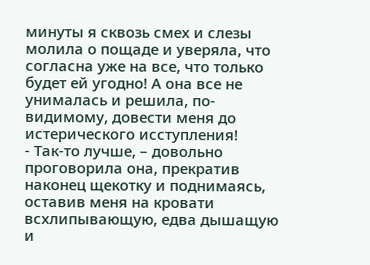минуты я сквозь смех и слезы молила о пощаде и уверяла, что согласна уже на все, что только будет ей угодно! А она все не унималась и решила, по-видимому, довести меня до истерического исступления!
- Так-то лучше, – довольно проговорила она, прекратив наконец щекотку и поднимаясь, оставив меня на кровати всхлипывающую, едва дышащую и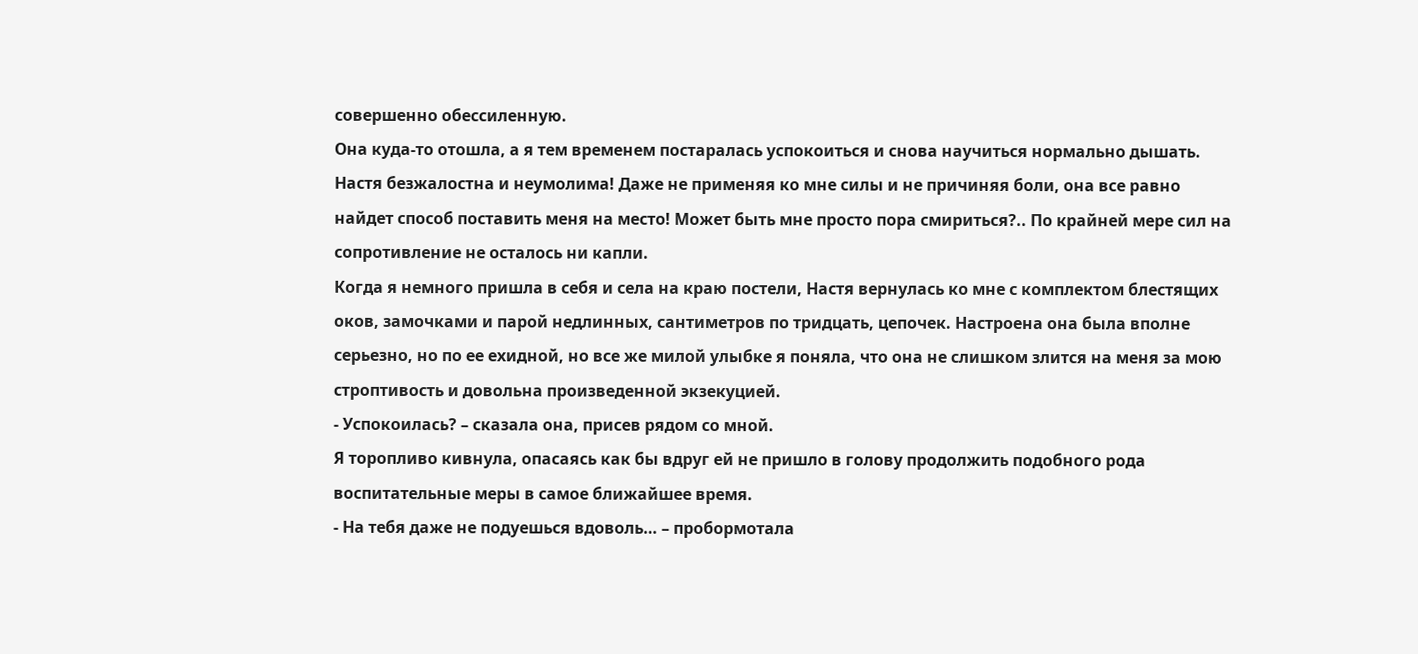совершенно обессиленную.
Она куда-то отошла, а я тем временем постаралась успокоиться и снова научиться нормально дышать. Настя безжалостна и неумолима! Даже не применяя ко мне силы и не причиняя боли, она все равно найдет способ поставить меня на место! Может быть мне просто пора смириться?.. По крайней мере сил на сопротивление не осталось ни капли.
Когда я немного пришла в себя и села на краю постели, Настя вернулась ко мне с комплектом блестящих оков, замочками и парой недлинных, сантиметров по тридцать, цепочек. Настроена она была вполне серьезно, но по ее ехидной, но все же милой улыбке я поняла, что она не слишком злится на меня за мою строптивость и довольна произведенной экзекуцией.
- Успокоилась? – сказала она, присев рядом со мной.
Я торопливо кивнула, опасаясь как бы вдруг ей не пришло в голову продолжить подобного рода воспитательные меры в самое ближайшее время.
- На тебя даже не подуешься вдоволь… – пробормотала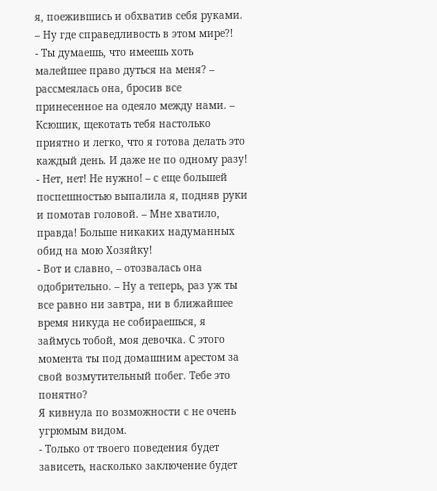я, поежившись и обхватив себя руками. – Ну где справедливость в этом мире?!
- Ты думаешь, что имеешь хоть малейшее право дуться на меня? – рассмеялась она, бросив все принесенное на одеяло между нами. – Ксюшик, щекотать тебя настолько приятно и легко, что я готова делать это каждый день. И даже не по одному разу!
- Нет, нет! Не нужно! – с еще большей поспешностью выпалила я, подняв руки и помотав головой. – Мне хватило, правда! Больше никаких надуманных обид на мою Хозяйку!
- Вот и славно, – отозвалась она одобрительно. – Ну а теперь, раз уж ты все равно ни завтра, ни в ближайшее время никуда не собираешься, я займусь тобой, моя девочка. С этого момента ты под домашним арестом за свой возмутительный побег. Тебе это понятно?
Я кивнула по возможности с не очень угрюмым видом.
- Только от твоего поведения будет зависеть, насколько заключение будет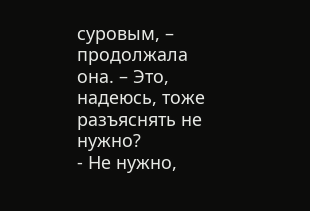суровым, – продолжала она. – Это, надеюсь, тоже разъяснять не нужно?
- Не нужно,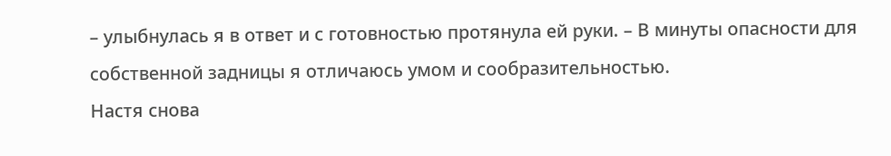– улыбнулась я в ответ и с готовностью протянула ей руки. – В минуты опасности для собственной задницы я отличаюсь умом и сообразительностью.
Настя снова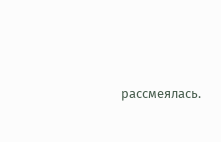рассмеялась.